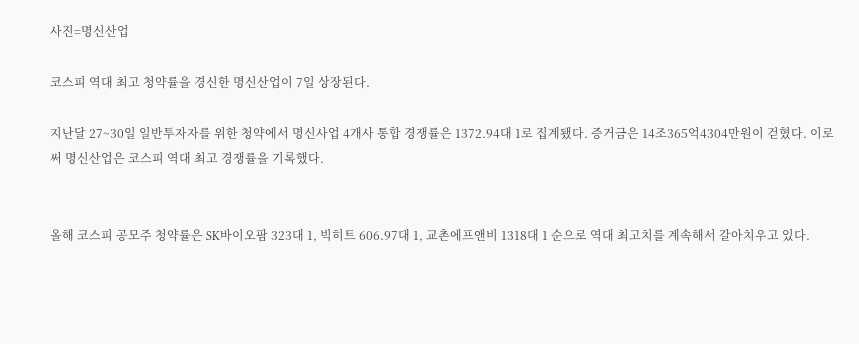사진=명신산업

코스피 역대 최고 청약률을 경신한 명신산업이 7일 상장된다.

지난달 27~30일 일반투자자를 위한 청약에서 명신사업 4개사 통합 경쟁률은 1372.94대 1로 집계됐다. 증거금은 14조365억4304만원이 걷혔다. 이로써 명신산업은 코스피 역대 최고 경쟁률을 기록했다.


올해 코스피 공모주 청약률은 SK바이오팜 323대 1, 빅히트 606.97대 1, 교촌에프앤비 1318대 1 순으로 역대 최고치를 계속해서 갈아치우고 있다.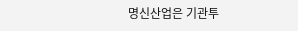명신산업은 기관투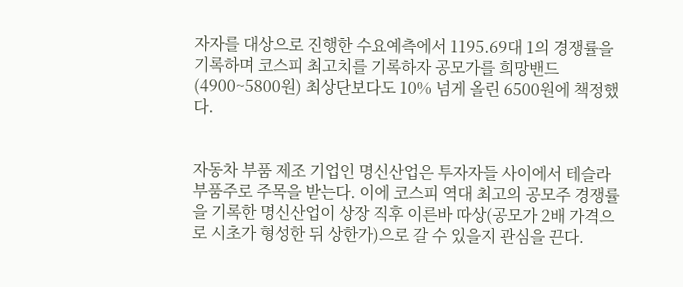자자를 대상으로 진행한 수요예측에서 1195.69대 1의 경쟁률을 기록하며 코스피 최고치를 기록하자 공모가를 희망밴드(4900~5800원) 최상단보다도 10% 넘게 올린 6500원에 책정했다.


자동차 부품 제조 기업인 명신산업은 투자자들 사이에서 테슬라 부품주로 주목을 받는다. 이에 코스피 역대 최고의 공모주 경쟁률을 기록한 명신산업이 상장 직후 이른바 따상(공모가 2배 가격으로 시초가 형성한 뒤 상한가)으로 갈 수 있을지 관심을 끈다.